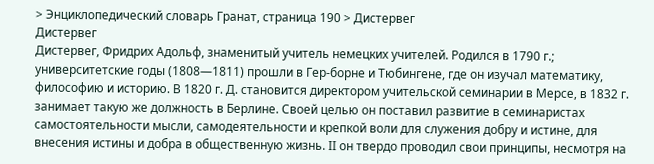> Энциклопедический словарь Гранат, страница 190 > Дистервег
Дистервег
Дистервег, Фридрих Адольф, знаменитый учитель немецких учителей. Родился в 1790 г.; университетские годы (1808—1811) прошли в Гер-борне и Тюбингене, где он изучал математику, философию и историю. В 1820 г. Д. становится директором учительской семинарии в Мерсе, в 1832 г. занимает такую же должность в Берлине. Своей целью он поставил развитие в семинаристах самостоятельности мысли, самодеятельности и крепкой воли для служения добру и истине, для внесения истины и добра в общественную жизнь. II он твердо проводил свои принципы, несмотря на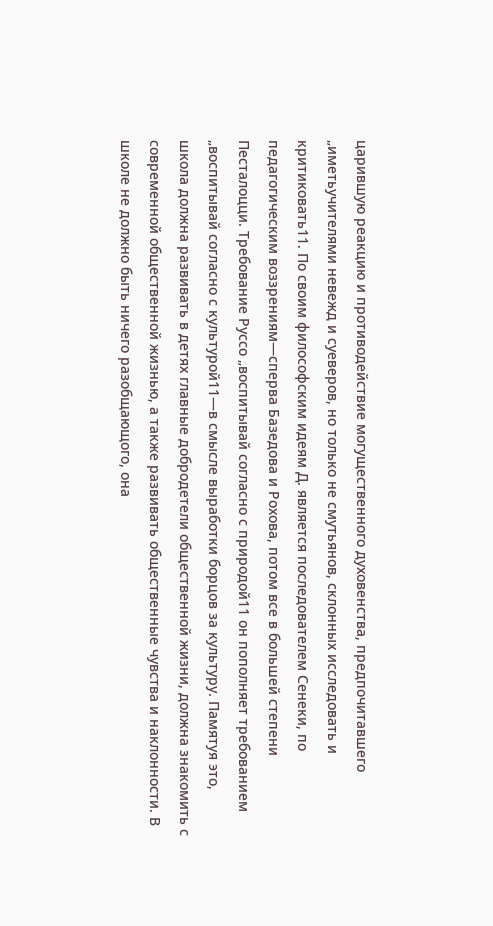царившую реакцию и противодействие могущественного духовенства, предпочитавшего „иметьучителями невежд и суеверов, но только не смутьянов, склонных исследовать и критиковать11. По своим философским идеям Д. является последователем Сенеки, по педагогическим воззрениям—сперва Базедова и Рохова, потом все в большей степени Песталоцци. Требование Руссо „воспитывай согласно с природой11 он пополняет требованием „воспитывай согласно с культурой11—в смысле выработки борцов за культуру. Памятуя это, школа должна развивать в детях главные добродетели общественной жизни, должна знакомить с современной общественной жизнью, а также развивать общественные чувства и наклонности. В школе не должно быть ничего разобщающого, она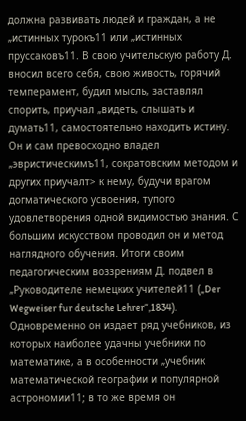должна развивать людей и граждан, а не „истинных турокъ11 или „истинных пруссаковъ11. В свою учительскую работу Д. вносил всего себя, свою живость, горячий темперамент, будил мысль, заставлял спорить, приучал „видеть, слышать и думать11, самостоятельно находить истину. Он и сам превосходно владел „эвристическимъ11, сократовским методом и других приучалт> к нему, будучи врагом догматического усвоения, тупого удовлетворения одной видимостью знания. С большим искусством проводил он и метод наглядного обучения. Итоги своим педагогическим воззрениям Д. подвел в „Руководителе немецких учителей11 („Der Wegweiser fur deutsche Lehrer“,1834). Одновременно он издает ряд учебников, из которых наиболее удачны учебники по математике, а в особенности „учебник математической географии и популярной астрономии11; в то же время он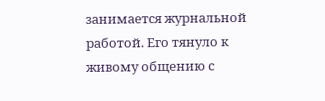занимается журнальной работой. Его тянуло к живому общению с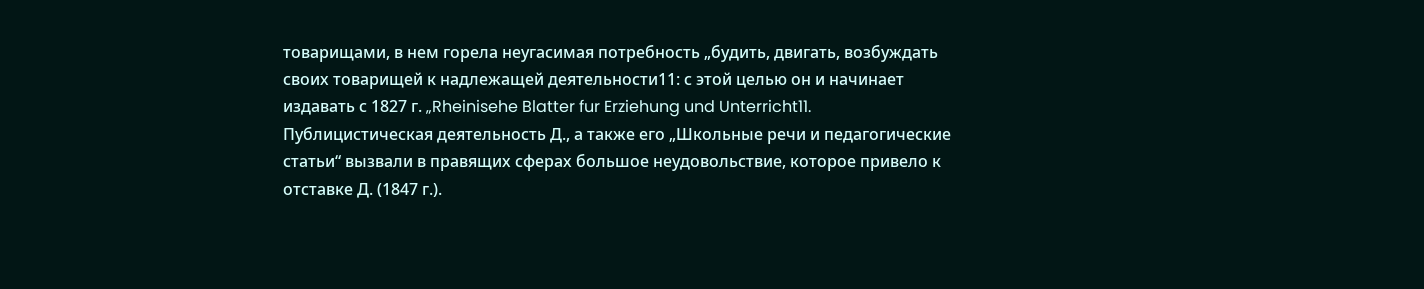товарищами, в нем горела неугасимая потребность „будить, двигать, возбуждать своих товарищей к надлежащей деятельности11: с этой целью он и начинает издавать с 1827 г. „Rheinisehe Blatter fur Erziehung und Unterricht11. Публицистическая деятельность Д., а также его „Школьные речи и педагогические статьи“ вызвали в правящих сферах большое неудовольствие, которое привело к отставке Д. (1847 г.).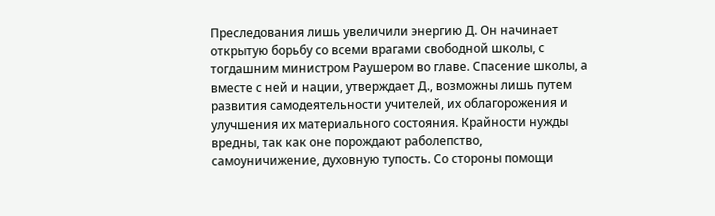Преследования лишь увеличили энергию Д. Он начинает открытую борьбу со всеми врагами свободной школы, с тогдашним министром Раушером во главе. Спасение школы, а вместе с ней и нации, утверждает Д., возможны лишь путем развития самодеятельности учителей, их облагорожения и улучшения их материального состояния. Крайности нужды вредны, так как оне порождают раболепство, самоуничижение, духовную тупость. Со стороны помощи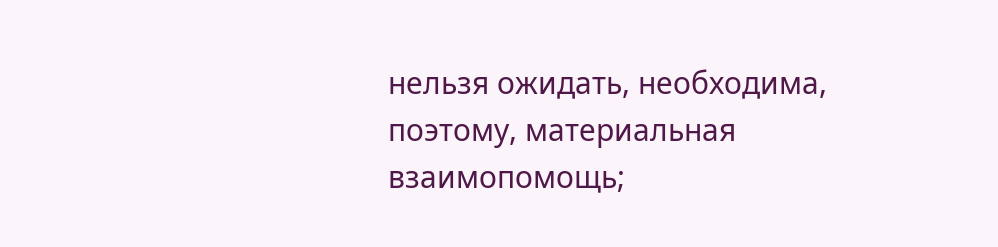нельзя ожидать, необходима, поэтому, материальная взаимопомощь;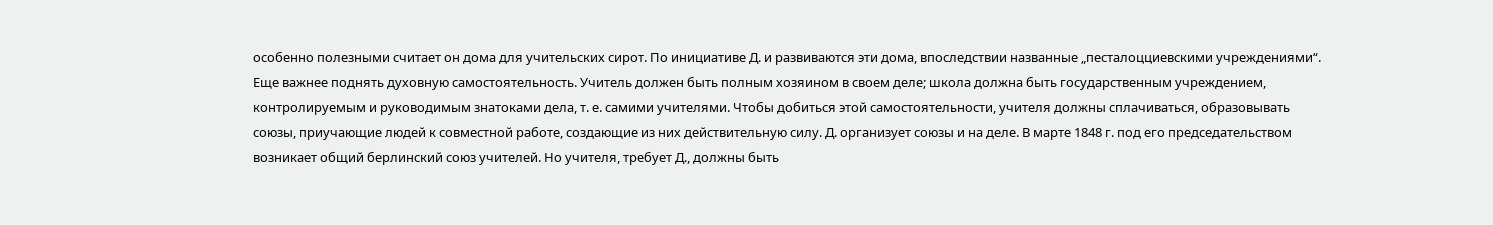особенно полезными считает он дома для учительских сирот. По инициативе Д. и развиваются эти дома, впоследствии названные „песталоцциевскими учреждениями“. Еще важнее поднять духовную самостоятельность. Учитель должен быть полным хозяином в своем деле; школа должна быть государственным учреждением, контролируемым и руководимым знатоками дела, т. е. самими учителями. Чтобы добиться этой самостоятельности, учителя должны сплачиваться, образовывать союзы, приучающие людей к совместной работе, создающие из них действительную силу. Д. организует союзы и на деле. В марте 1848 г. под его председательством возникает общий берлинский союз учителей. Но учителя, требует Д., должны быть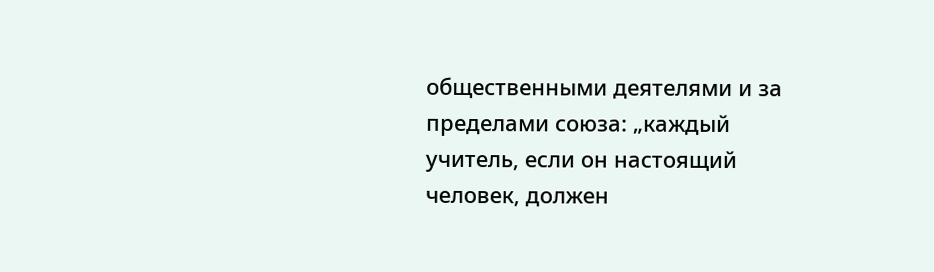общественными деятелями и за пределами союза: „каждый учитель, если он настоящий человек, должен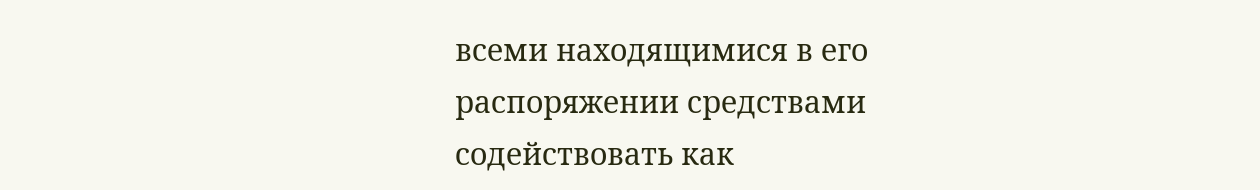всеми находящимися в его распоряжении средствами содействовать как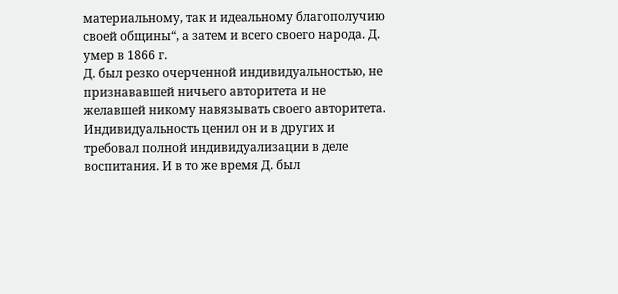материальному, так и идеальному благополучию своей общины“, а затем и всего своего народа. Д. умер в 1866 г.
Д. был резко очерченной индивидуальностью, не признававшей ничьего авторитета и не желавшей никому навязывать своего авторитета. Индивидуальность ценил он и в других и требовал полной индивидуализации в деле воспитания. И в то же время Д. был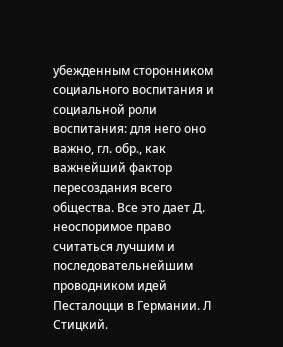убежденным сторонником социального воспитания и социальной роли воспитания: для него оно важно, гл. обр., как важнейший фактор пересоздания всего общества. Все это дает Д. неоспоримое право считаться лучшим и последовательнейшим проводником идей Песталоцци в Германии. Л Стицкий.